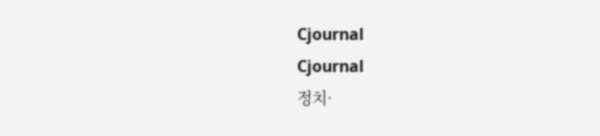Cjournal
Cjournal
정치·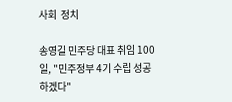사회  정치

송영길 민주당 대표 취임 100일, "민주정부 4기 수립 성공하겠다"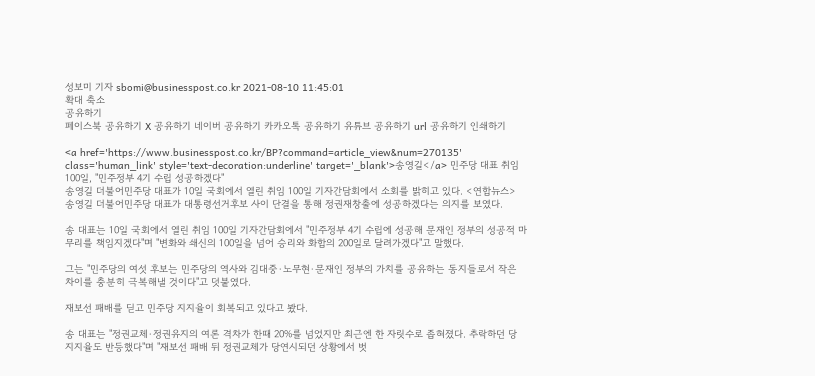성보미 기자 sbomi@businesspost.co.kr 2021-08-10 11:45:01
확대 축소
공유하기
페이스북 공유하기 X 공유하기 네이버 공유하기 카카오톡 공유하기 유튜브 공유하기 url 공유하기 인쇄하기

<a href='https://www.businesspost.co.kr/BP?command=article_view&num=270135' class='human_link' style='text-decoration:underline' target='_blank'>송영길</a> 민주당 대표 취임 100일, "민주정부 4기 수립 성공하겠다"
송영길 더불어민주당 대표가 10일 국회에서 열린 취임 100일 기자간담회에서 소회를 밝히고 있다. <연합뉴스>
송영길 더불어민주당 대표가 대통령선거후보 사이 단결을 통해 정권재창출에 성공하겠다는 의지를 보였다.

송 대표는 10일 국회에서 열린 취임 100일 기자간담회에서 "민주정부 4기 수립에 성공해 문재인 정부의 성공적 마무리를 책임지겠다"며 "변화와 쇄신의 100일을 넘어 승리와 화합의 200일로 달려가겠다"고 말했다.

그는 "민주당의 여섯 후보는 민주당의 역사와 김대중·노무현·문재인 정부의 가치를 공유하는 동지들로서 작은 차이를 충분히 극복해낼 것이다"고 덧붙였다.

재보선 패배를 딛고 민주당 지지율이 회복되고 있다고 봤다.

송 대표는 "정권교체·정권유지의 여론 격차가 한때 20%를 넘었지만 최근엔 한 자릿수로 좁혀졌다. 추락하던 당 지지율도 반등했다"며 "재보선 패배 뒤 정권교체가 당연시되던 상황에서 벗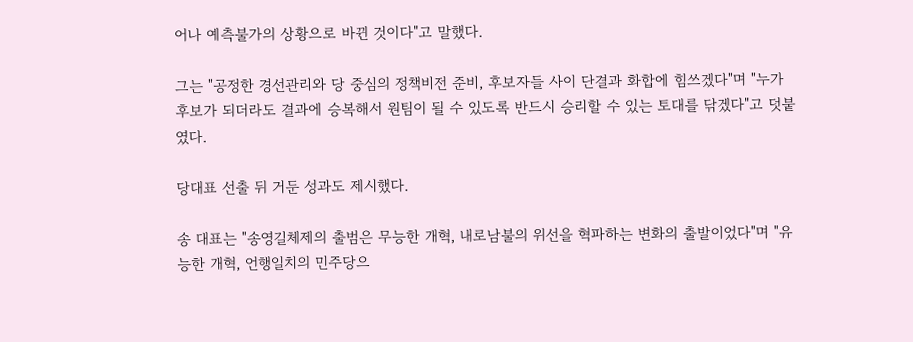어나 예측불가의 상황으로 바뀐 것이다"고 말했다.

그는 "공정한 경선관리와 당 중심의 정책비전 준비, 후보자들 사이 단결과 화합에 힘쓰겠다"며 "누가 후보가 되더라도 결과에 승복해서 원팀이 될 수 있도록 반드시 승리할 수 있는 토대를 닦겠다"고 덧붙였다.

당대표 선출 뒤 거둔 성과도 제시했다.

송 대표는 "송영길체제의 출범은 무능한 개혁, 내로남불의 위선을 혁파하는 변화의 출발이었다"며 "유능한 개혁, 언행일치의 민주당으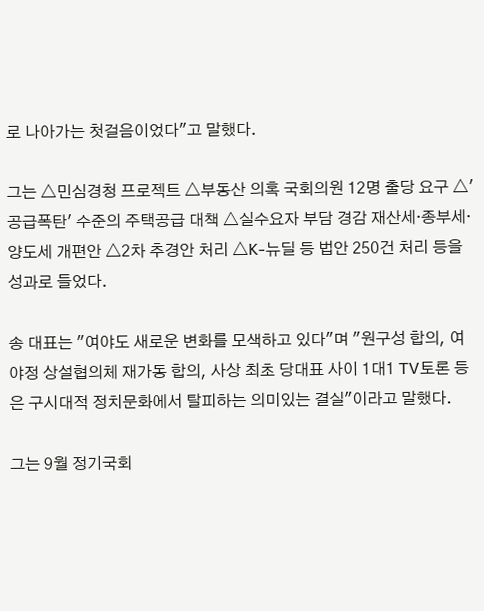로 나아가는 첫걸음이었다"고 말했다.

그는 △민심경청 프로젝트 △부동산 의혹 국회의원 12명 출당 요구 △'공급폭탄' 수준의 주택공급 대책 △실수요자 부담 경감 재산세·종부세·양도세 개편안 △2차 추경안 처리 △K-뉴딜 등 법안 250건 처리 등을 성과로 들었다.

송 대표는 "여야도 새로운 변화를 모색하고 있다"며 "원구성 합의, 여야정 상설협의체 재가동 합의, 사상 최초 당대표 사이 1대1 TV토론 등은 구시대적 정치문화에서 탈피하는 의미있는 결실"이라고 말했다.

그는 9월 정기국회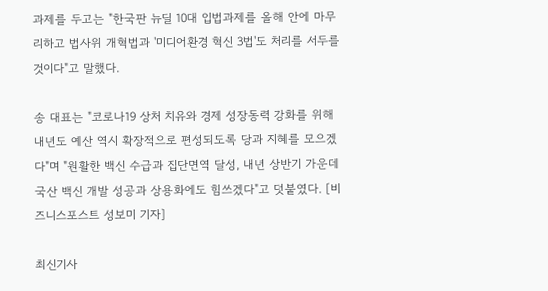과제를 두고는 "한국판 뉴딜 10대 입법과제를 올해 안에 마무리하고 법사위 개혁법과 '미디어환경 혁신 3법'도 처리를 서두를 것이다"고 말했다.

송 대표는 "코로나19 상처 치유와 경제 성장동력 강화를 위해 내년도 예산 역시 확장적으로 편성되도록 당과 지혜를 모으겠다"며 "원활한 백신 수급과 집단면역 달성, 내년 상반기 가운데 국산 백신 개발 성공과 상용화에도 힘쓰겠다"고 덧붙였다. [비즈니스포스트 성보미 기자]

최신기사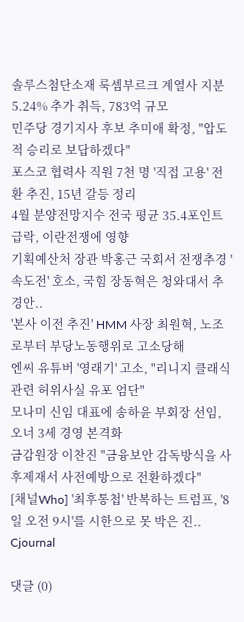솔루스첨단소재 룩셈부르크 계열사 지분 5.24% 추가 취득, 783억 규모
민주당 경기지사 후보 추미애 확정, "압도적 승리로 보답하겠다"
포스코 협력사 직원 7천 명 '직접 고용' 전환 추진, 15년 갈등 정리
4월 분양전망지수 전국 평균 35.4포인트 급락, 이란전쟁에 영향
기획예산처 장관 박홍근 국회서 전쟁추경 '속도전' 호소, 국힘 장동혁은 청와대서 추경안..
'본사 이전 추진' HMM 사장 최원혁, 노조로부터 부당노동행위로 고소당해
엔씨 유튜버 '영래기' 고소, "리니지 클래식 관련 허위사실 유포 엄단"
모나미 신임 대표에 송하윤 부회장 선임, 오너 3세 경영 본격화
금감원장 이찬진 "금융보안 감독방식을 사후제재서 사전예방으로 전환하겠다"
[채널Who] '최후통첩' 반복하는 트럼프, '8일 오전 9시'를 시한으로 못 박은 진..
Cjournal

댓글 (0)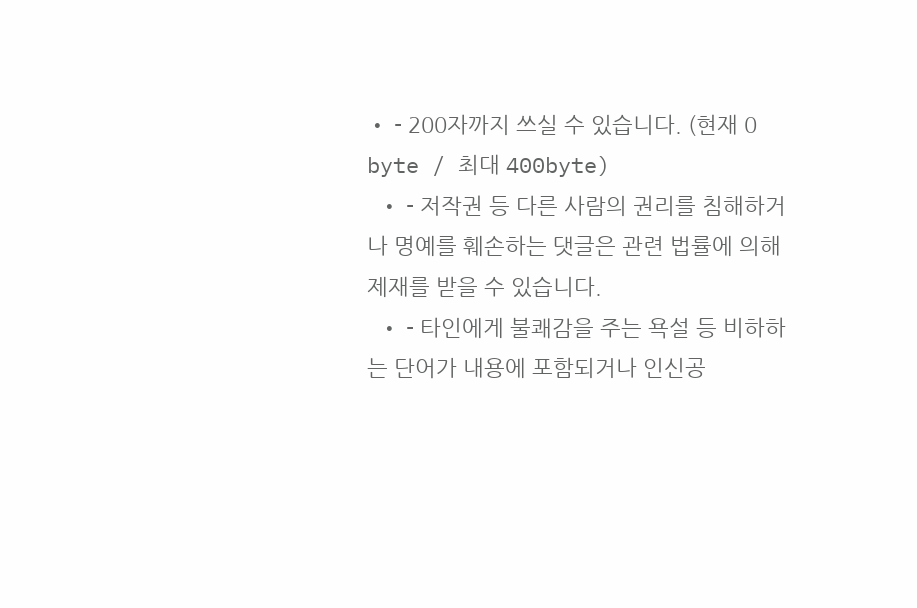• - 200자까지 쓰실 수 있습니다. (현재 0 byte / 최대 400byte)
  • - 저작권 등 다른 사람의 권리를 침해하거나 명예를 훼손하는 댓글은 관련 법률에 의해 제재를 받을 수 있습니다.
  • - 타인에게 불쾌감을 주는 욕설 등 비하하는 단어가 내용에 포함되거나 인신공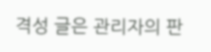격성 글은 관리자의 판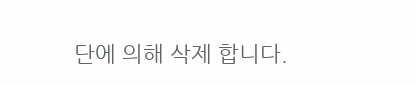단에 의해 삭제 합니다.